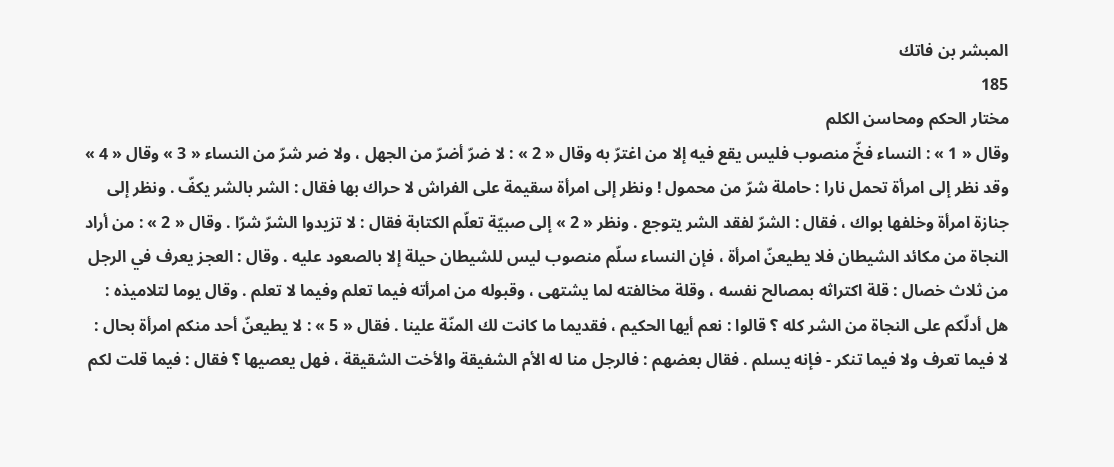المبشر بن فاتك
185
مختار الحكم ومحاسن الكلم
وقال « 1 » : النساء فخّ منصوب فليس يقع فيه إلا من اغترّ به وقال « 2 » : لا ضرّ أضرّ من الجهل ، ولا ضر شرّ من النساء « 3 » وقال « 4 » وقد نظر إلى امرأة تحمل نارا : حاملة شرّ من محمول ! ونظر إلى امرأة سقيمة على الفراش لا حراك بها فقال : الشر بالشر يكفّ . ونظر إلى جنازة امرأة وخلفها بواك ، فقال : الشرّ لفقد الشر يتوجع . ونظر « 2 » إلى صبيّة تعلّم الكتابة فقال : لا تزيدوا الشرّ شرّا . وقال « 2 » : من أراد النجاة من مكائد الشيطان فلا يطيعنّ امرأة ، فإن النساء سلّم منصوب ليس للشيطان حيلة إلا بالصعود عليه . وقال : العجز يعرف في الرجل من ثلاث خصال : قلة اكتراثه بمصالح نفسه ، وقلة مخالفته لما يشتهى ، وقبوله من امرأته فيما تعلم وفيما لا تعلم . وقال يوما لتلاميذه : هل أدلّكم على النجاة من الشر كله ؟ قالوا : نعم أيها الحكيم ، فقديما ما كانت لك المنّة علينا . فقال « 5 » : لا يطيعنّ أحد منكم امرأة بحال : لا فيما تعرف ولا فيما تنكر - فإنه يسلم . فقال بعضهم : فالرجل منا له الأم الشفيقة والأخت الشقيقة ، فهل يعصيها ؟ فقال : فيما قلت لكم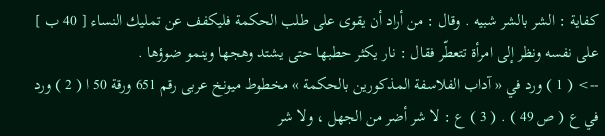كفاية : الشر بالشر شبيه . وقال : من أراد أن يقوى على طلب الحكمة فليكفف عن تمليك النساء [ 40 ب ] على نفسه ونظر إلى امرأة تتعطّر فقال : نار يكثر حطبها حتى يشتد وهجها وينمو ضوؤها .
--> ( 1 ) ورد في « آداب الفلاسفة المذكورين بالحكمة » مخطوط ميونخ عربى رقم 651 ورقة 50 ا ( 2 ) ورد في ع ( ص 49 ) . ( 3 ) ع : لا شر أضر من الجهل ، ولا شر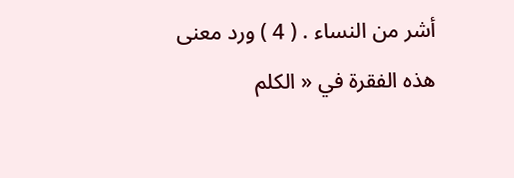أشر من النساء . ( 4 ) ورد معنى هذه الفقرة في « الكلم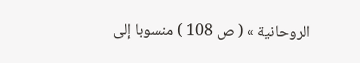الروحانية » ( ص 108 ) منسوبا إلى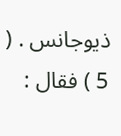ذيوجانس . ( 5 ) فقال :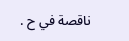ناقصة في ح .